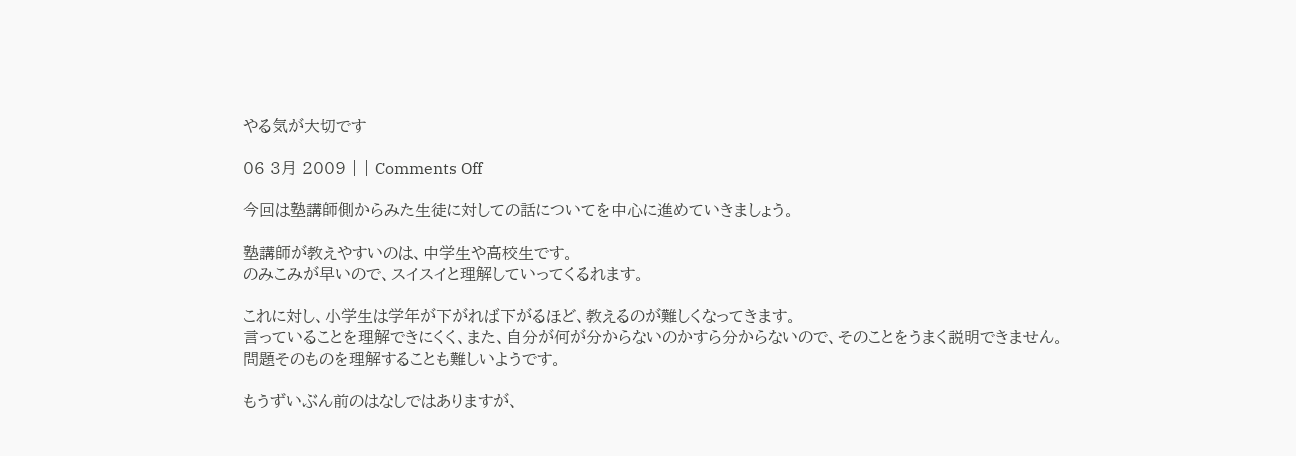やる気が大切です

06 3月 2009 | | Comments Off

今回は塾講師側からみた生徒に対しての話についてを中心に進めていきましょう。

塾講師が教えやすいのは、中学生や高校生です。
のみこみが早いので、スイスイと理解していってくるれます。

これに対し、小学生は学年が下がれば下がるほど、教えるのが難しくなってきます。
言っていることを理解できにくく、また、自分が何が分からないのかすら分からないので、そのことをうまく説明できません。
問題そのものを理解することも難しいようです。

もうずいぶん前のはなしではありますが、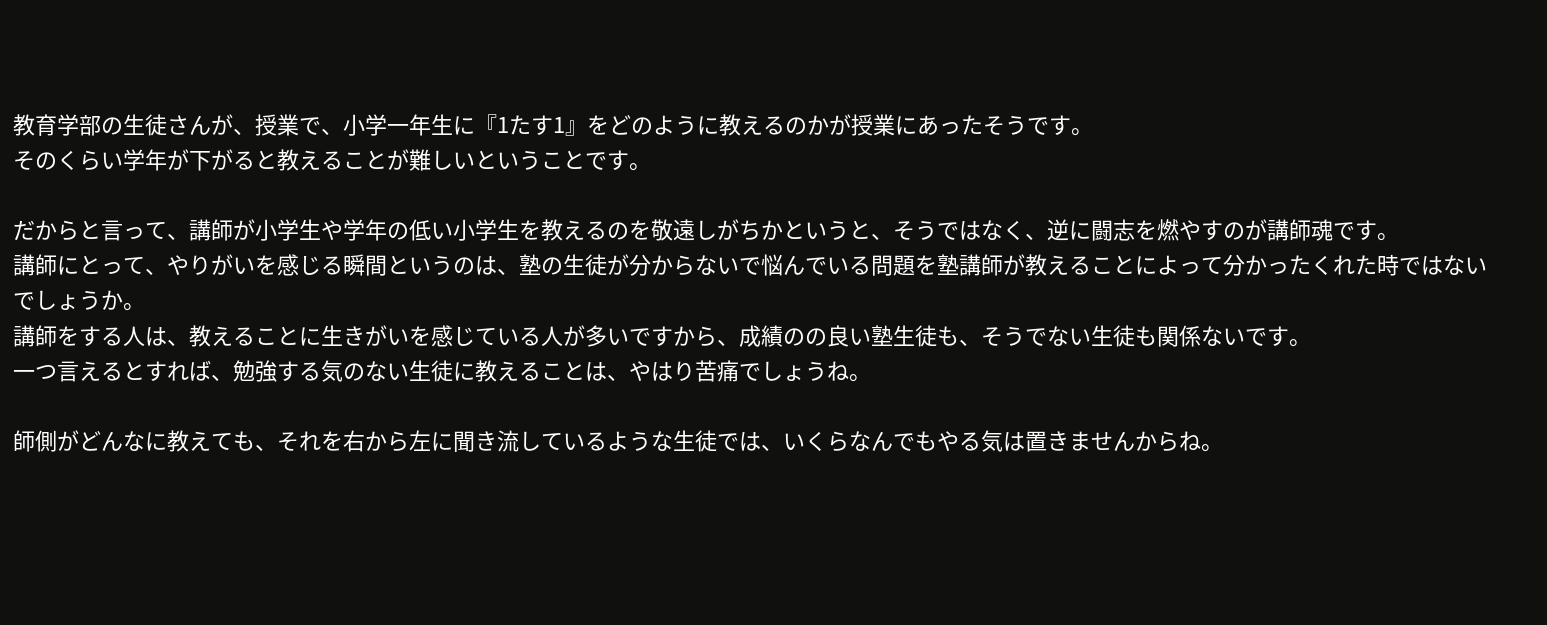教育学部の生徒さんが、授業で、小学一年生に『1たす1』をどのように教えるのかが授業にあったそうです。
そのくらい学年が下がると教えることが難しいということです。

だからと言って、講師が小学生や学年の低い小学生を教えるのを敬遠しがちかというと、そうではなく、逆に闘志を燃やすのが講師魂です。
講師にとって、やりがいを感じる瞬間というのは、塾の生徒が分からないで悩んでいる問題を塾講師が教えることによって分かったくれた時ではないでしょうか。
講師をする人は、教えることに生きがいを感じている人が多いですから、成績のの良い塾生徒も、そうでない生徒も関係ないです。
一つ言えるとすれば、勉強する気のない生徒に教えることは、やはり苦痛でしょうね。

師側がどんなに教えても、それを右から左に聞き流しているような生徒では、いくらなんでもやる気は置きませんからね。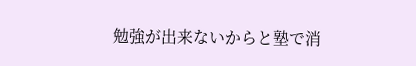勉強が出来ないからと塾で消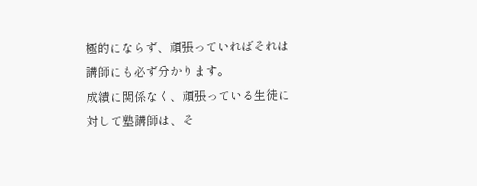極的にならず、頑張っていればそれは講師にも必ず分かります。
成績に関係なく、頑張っている生徒に対して塾講師は、そ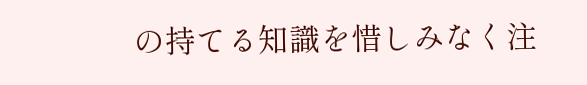の持てる知識を惜しみなく注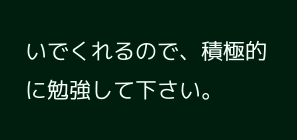いでくれるので、積極的に勉強して下さい。